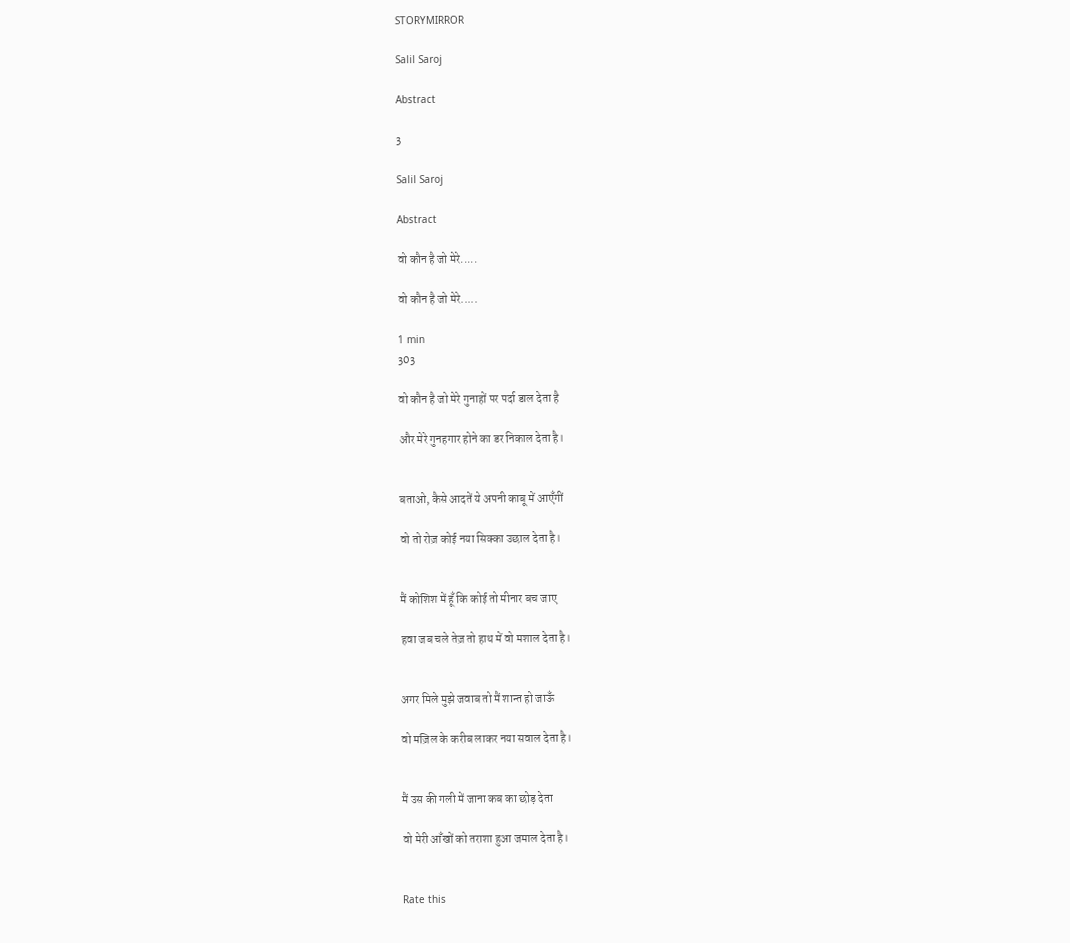STORYMIRROR

Salil Saroj

Abstract

3

Salil Saroj

Abstract

वो कौन है जो मेरे.....

वो कौन है जो मेरे.....

1 min
303

वो कौन है जो मेरे गुनाहों पर पर्दा डाल देता है

और मेरे गुनहगार होने का डर निकाल देता है।


बताओ, कैसे आदतें ये अपनी काबू में आएँगीं

वो तो रोज़ कोई नया सिक्का उछाल देता है।


मैं कोशिश में हूँ कि कोई तो मीनार बच जाए

हवा जब चले तेज़ तो हाथ में वो मशाल देता है।


अगर मिले मुझे जवाब तो मैं शान्त हो जाऊँ

वो मज़िल के करीब लाकर नया सवाल देता है।


मैं उस की गली में जाना कब का छोड़ देता

वो मेरी आँखों को तराशा हुआ जमाल देता है।


Rate this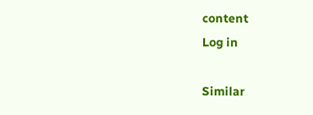content
Log in

Similar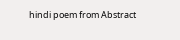hindi poem from Abstract